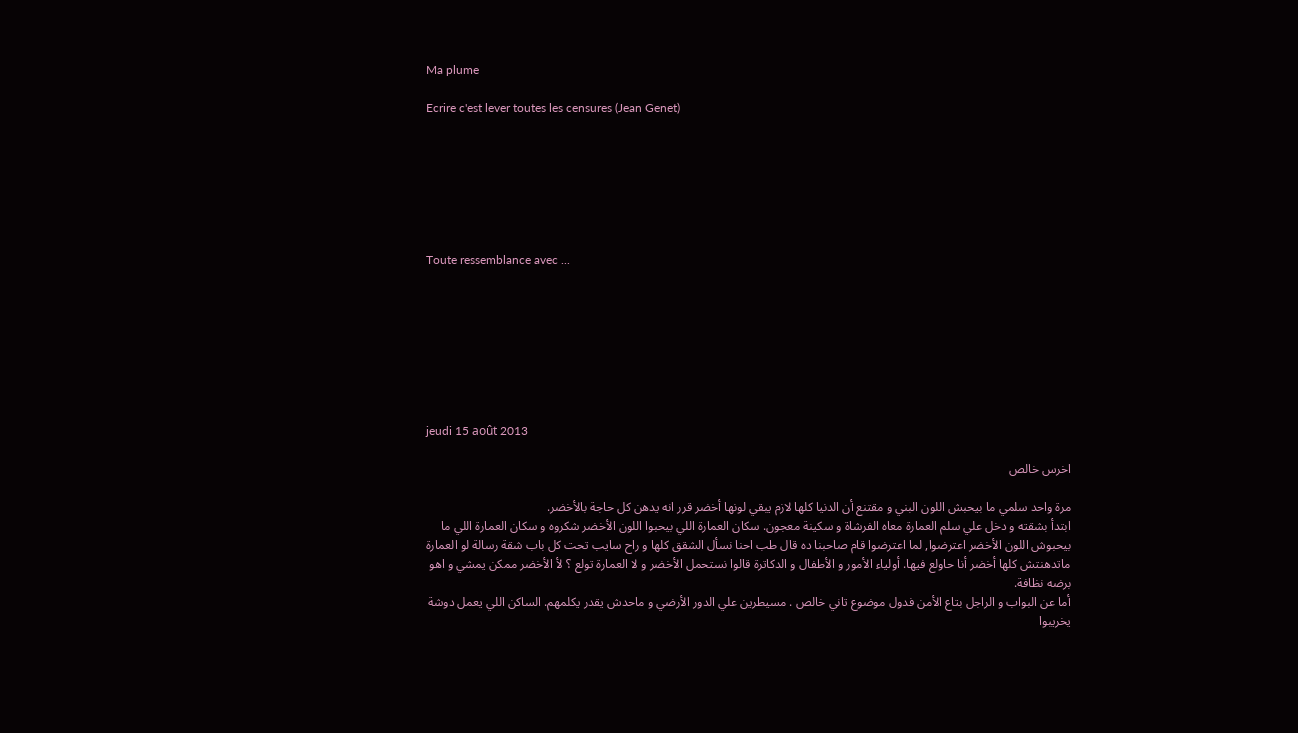Ma plume

Ecrire c'est lever toutes les censures (Jean Genet)







Toute ressemblance avec ...








jeudi 15 août 2013

اخرس خالص

مرة واحد سلمي ما بيحبش اللون البني و مقتنع أن الدنيا كلها لازم يبقي لونها أخضر قرر انه يدهن كل حاجة بالأخضر.
ابتدأ بشقته و دخل علي سلم العمارة معاه الفرشاة و سكينة معجون. سكان العمارة اللي بيحبوا اللون الأخضر شكروه و سكان العمارة اللي ما بيحبوش اللون الأخضر اعترضوا, لما اعترضوا قام صاحبنا ده قال طب احنا نسأل الشقق كلها و راح سايب تحت كل باب شقة رسالة لو العمارة ماتدهنتش كلها أخضر أنا حاولع فيها. أولياء الأمور و الأطفال و الدكاترة قالوا نستحمل الأخضر و لا العمارة تولع ؟ لأ الأخضر ممكن يمشي و اهو برضه نظافة.
أما عن البواب و الراجل بتاع الأمن فدول موضوع تاني خالص . مسيطرين علي الدور الأرضي و ماحدش يقدر يكلمهم. الساكن اللي يعمل دوشة يخريبوا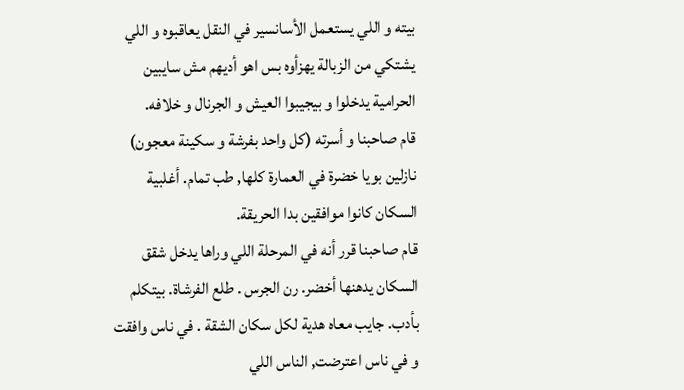بيته و اللي يستعمل الأسانسير في النقل يعاقبوه و اللي يشتكي من الزبالة يهزأوه بس اهو أديهم مش سايبين الحرامية يدخلوا و بيجيبوا العيش و الجرنال و خلافه.
قام صاحبنا و أسرته (كل واحد بفرشة و سكينة معجون) نازلين بويا خضرة في العمارة كلها, طب تمام. أغلبية السكان كانوا موافقين بدا الحريقة.
قام صاحبنا قرر أنه في المرحلة اللي وراها يدخل شقق السكان يدهنها أخضر. رن الجرس . طلع الفرشاة. بيتكلم بأدب. جايب معاه هدية لكل سكان الشقة . في ناس وافقت و في ناس اعترضت, الناس اللي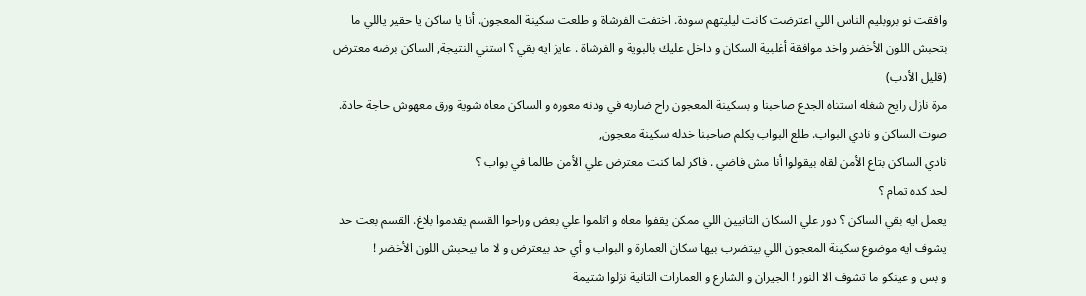وافقت نو بروبليم الناس اللي اعترضت كانت ليليتهم سودة. اختفت الفرشاة و طلعت سكينة المعجون. أنا يا ساكن يا حقير ياللي ما بتحبش اللون الأخضر واخد موافقة أغلبية السكان و داخل عليك بالبوية و الفرشاة . عايز ايه بقي ؟ استني النتيجة, الساكن برضه معترض (قليل الأدب)
مرة نازل رايح شغله استناه الجدع صاحبنا و بسكينة المعجون راح ضاربه في ودنه معوره و الساكن معاه شوية ورق معهوش حاجة حادة.
صوت الساكن و نادي البواب. طلع البواب يكلم صاحبنا خدله سكينة معجون,
نادي الساكن بتاع الأمن لقاه بيقولوا أنا مش فاضي . فاكر لما كنت معترض علي الأمن طالما في بواب ؟
لحد كده تمام ؟
يعمل ايه بقي الساكن ؟ دور علي السكان التانيين اللي ممكن يقفوا معاه و اتلموا علي بعض وراحوا القسم يقدموا بلاغ. القسم بعت حد يشوف ايه موضوع سكينة المعجون اللي بيتضرب بيها سكان العمارة و البواب و أي حد بيعترض و لا ما بيحبش اللون الأخضر !
و بس و عينكو ما تشوف الا النور ! الجيران و الشارع و العمارات التانية نزلوا شتيمة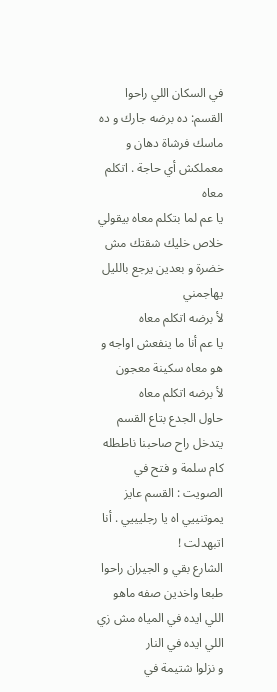في السكان اللي راحوا القسم: ده برضه جارك و ده ماسك فرشاة دهان و معملكش أي حاجة . اتكلم معاه
يا عم لما بتكلم معاه بيقولي خلاص خليك شقتك مش خضرة و بعدين يرجع بالليل يهاجمني
لأ برضه اتكلم معاه
يا عم أنا ما ينفعش اواجه و هو معاه سكينة معجون
لأ برضه اتكلم معاه
حاول الجدع بتاع القسم يتدخل راح صاحبنا ناططله كام سلمة و فتح في الصويت : القسم عايز يموتنييي اه يا رجليييي . أنا اتبهدلت !
الشارع بقي و الجيران راحوا طبعا واخدين صفه ماهو اللي ايده في المياه مش زي اللي ايده في النار
و نزلوا شتيمة في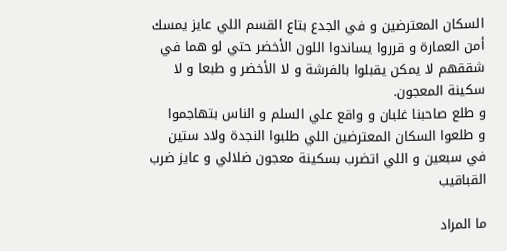السكان المعترضين و في الجدع بتاع القسم اللي عايز يمسك أمن العمارة و قرروا يساندوا اللون الأخضر حتي لو هما في شققهم لا يمكن يقبلوا بالفرشة و لا الأخضر و طبعا و لا سكينة المعجون.
و طلع صاحبنا غلبان و واقع علي السلم و الناس بتهاجموا
و طلعوا السكان المعترضين اللي طلبوا النجدة ولاد ستين في سبعين و اللي اتضرب بسكينة معجون ضلالي و عايز ضرب القباقيب

ما المراد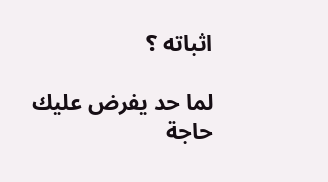اثباته ؟

لما حد يفرض عليك حاجة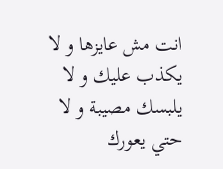انت مش عايزها و لا يكذب عليك و لا يلبسك مصيبة و لا حتي يعورك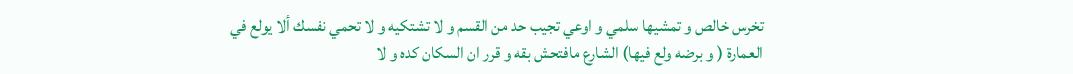تخرس خالص و تمشيها سلمي و اوعي تجيب حد من القسم و لا تشتكيه و لا تحمي نفسك ألا يولع في العمارة ( و برضه ولع فيها) الشارع مافتحش بقه و قرر ان السكان كده و لا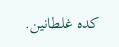كده غلطانين.